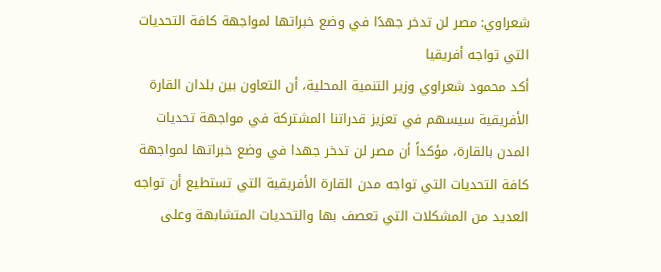شعراوي: مصر لن تدخر جهدًا في وضع خبراتها لمواجهة كافة التحديات التي تواجه أفريقيا
أكد محمود شعراوي وزير التنمية المحلية، أن التعاون بين بلدان القارة الأفريقية سيسهم في تعزيز قدراتنا المشتركة في مواجهة تحديات المدن بالقارة، مؤكداً أن مصر لن تدخر جهدا في وضع خبراتها لمواجهة كافة التحديات التي تواجه مدن القارة الأفريقية التي تستطيع أن تواجه العديد من المشكلات التي تعصف بها والتحديات المتشابهة وعلى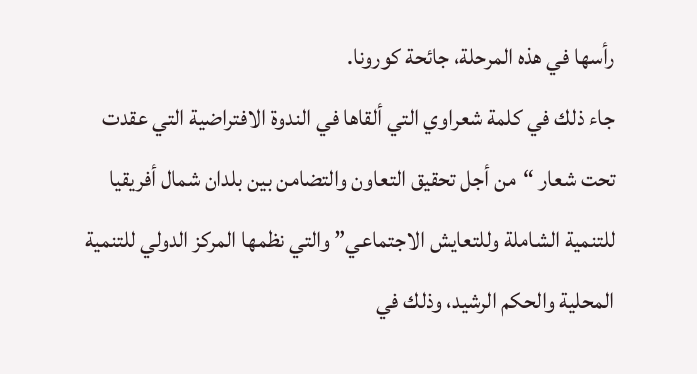رأسها في هذه المرحلة، جائحة كورونا.
جاء ذلك في كلمة شعراوي التي ألقاها في الندوة الافتراضية التي عقدت تحت شعار “من أجل تحقيق التعاون والتضامن بين بلدان شمال أفريقيا للتنمية الشاملة وللتعايش الاجتماعي” والتي نظمها المركز الدولي للتنمية المحلية والحكم الرشيد، وذلك في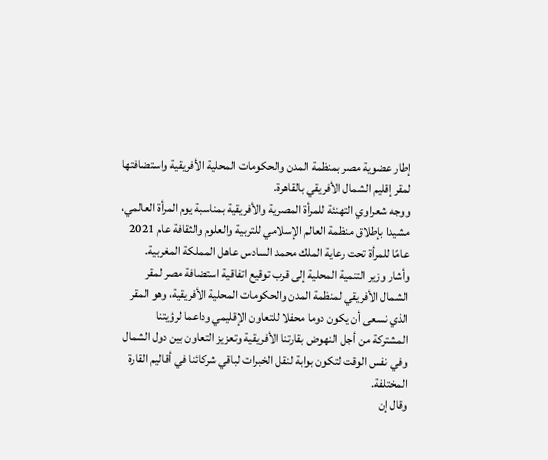إطار عضوية مصر بمنظمة المدن والحكومات المحلية الأفريقية واستضافتها لمقر إقليم الشمال الأفريقي بالقاهرة.
ووجه شعراوي التهنئة للمرأة المصرية والأفريقية بمناسبة يوم المرأة العالمي، مشيدا بإطلاق منظمة العالم الإسلامي للتربية والعلوم والثقافة عام 2021 عامًا للمرأة تحت رعاية الملك محمد السادس عاهل المملكة المغربية.
وأشار وزير التنمية المحلية إلى قرب توقيع اتفاقية استضافة مصر لمقر الشمال الأفريقي لمنظمة المدن والحكومات المحلية الأفريقية، وهو المقر الذي نسعى أن يكون دوما محفلا للتعاون الإقليمي وداعما لرؤيتنا المشتركة من أجل النهوض بقارتنا الأفريقية وتعزيز التعاون بين دول الشمال وفي نفس الوقت لتكون بوابة لنقل الخبرات لباقي شركائنا في أقاليم القارة المختلفة.
وقال إن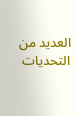العديد من التحديات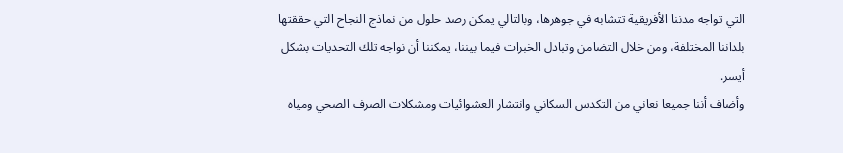التي تواجه مدننا الأفريقية تتشابه في جوهرها، وبالتالي يمكن رصد حلول من نماذج النجاح التي حققتها بلداننا المختلفة، ومن خلال التضامن وتبادل الخبرات فيما بيننا، يمكننا أن نواجه تلك التحديات بشكل أيسر.
وأضاف أننا جميعا نعاني من التكدس السكاني وانتشار العشوائيات ومشكلات الصرف الصحي ومياه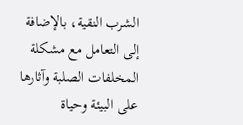الشرب النقية، بالإضافة إلى التعامل مع مشكلة المخلفات الصلبة وآثارها على البيئة وحياة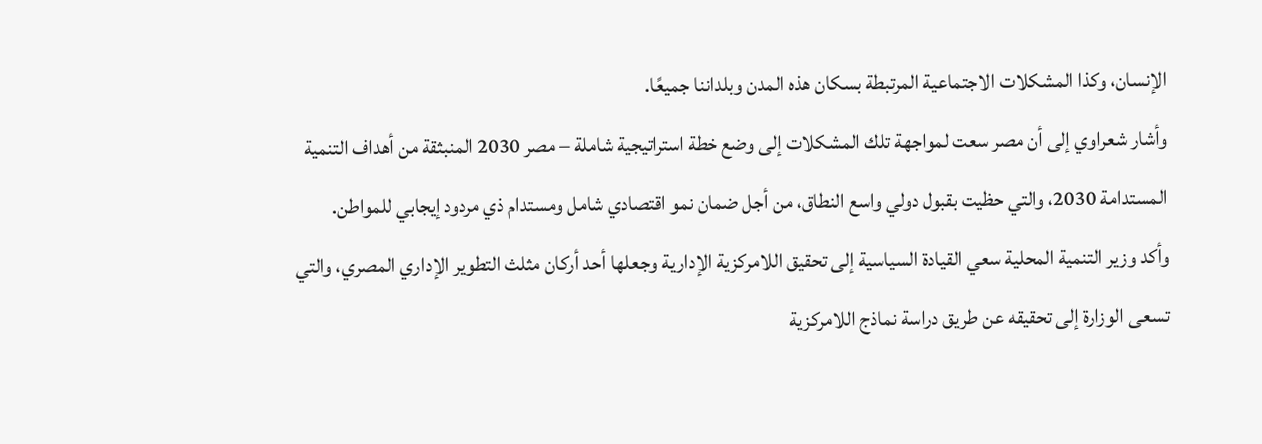الإنسان، وكذا المشكلات الاجتماعية المرتبطة بسكان هذه المدن وبلداننا جميعًا.
وأشار شعراوي إلى أن مصر سعت لمواجهة تلك المشكلات إلى وضع خطة استراتيجية شاملة – مصر 2030 المنبثقة من أهداف التنمية المستدامة 2030، والتي حظيت بقبول دولي واسع النطاق، من أجل ضمان نمو اقتصادي شامل ومستدام ذي مردود إيجابي للمواطن.
وأكد وزير التنمية المحلية سعي القيادة السياسية إلى تحقيق اللامركزية الإدارية وجعلها أحد أركان مثلث التطوير الإداري المصري، والتي تسعى الوزارة إلى تحقيقه عن طريق دراسة نماذج اللامركزية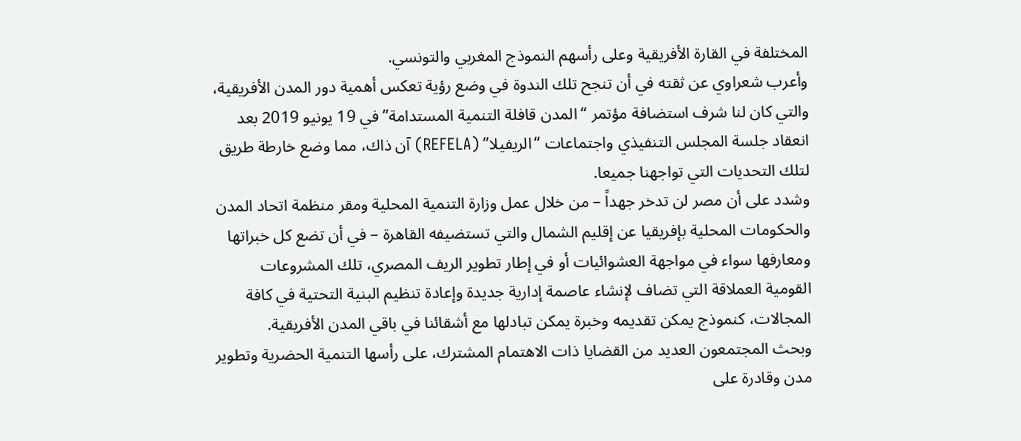المختلفة في القارة الأفريقية وعلى رأسهم النموذج المغربي والتونسي.
وأعرب شعراوي عن ثقته في أن تنجح تلك الندوة في وضع رؤية تعكس أهمية دور المدن الأفريقية، والتي كان لنا شرف استضافة مؤتمر “المدن قافلة التنمية المستدامة” في 19 يونيو 2019 بعد انعقاد جلسة المجلس التنفيذي واجتماعات “الريفيلا” (REFELA) آن ذاك، مما وضع خارطة طريق لتلك التحديات التي تواجهنا جميعا.
وشدد على أن مصر لن تدخر جهداً – من خلال عمل وزارة التنمية المحلية ومقر منظمة اتحاد المدن والحكومات المحلية بإفريقيا عن إقليم الشمال والتي تستضيفه القاهرة – في أن تضع كل خبراتها ومعارفها سواء في مواجهة العشوائيات أو في إطار تطوير الريف المصري، تلك المشروعات القومية العملاقة التي تضاف لإنشاء عاصمة إدارية جديدة وإعادة تنظيم البنية التحتية في كافة المجالات، كنموذج يمكن تقديمه وخبرة يمكن تبادلها مع أشقائنا في باقي المدن الأفريقية.
وبحث المجتمعون العديد من القضايا ذات الاهتمام المشترك، على رأسها التنمية الحضرية وتطوير مدن وقادرة على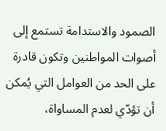الصمود والاستدامة تستمع إلى أصوات المواطنين وتكون قادرة على الحد من العوامل التي يُمكن أن تؤدّي لعدم المساواة،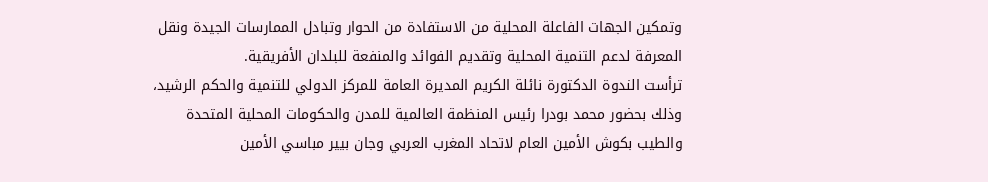وتمكين الجهات الفاعلة المحلية من الاستفادة من الحوار وتبادل الممارسات الجيدة ونقل المعرفة لدعم التنمية المحلية وتقديم الفوائد والمنفعة للبلدان الأفريقية.
ترأست الندوة الدكتورة نائلة الكريم المديرة العامة للمركز الدولي للتنمية والحكم الرشيد، وذلك بحضور محمد بودرا رئيس المنظمة العالمية للمدن والحكومات المحلية المتحدة والطيب بكوش الأمين العام لاتحاد المغرب العربي وجان بيير مباسي الأمين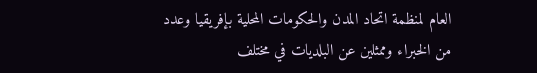العام لمنظمة اتحاد المدن والحكومات المحلية بإفريقيا وعدد من الخبراء وممثلين عن البلديات في مختلف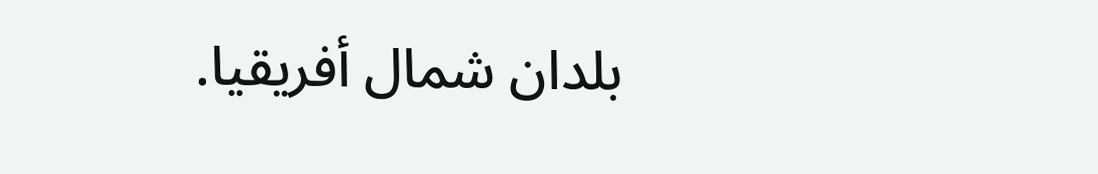بلدان شمال أفريقيا.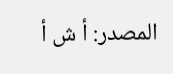المصدر: أ ش أ